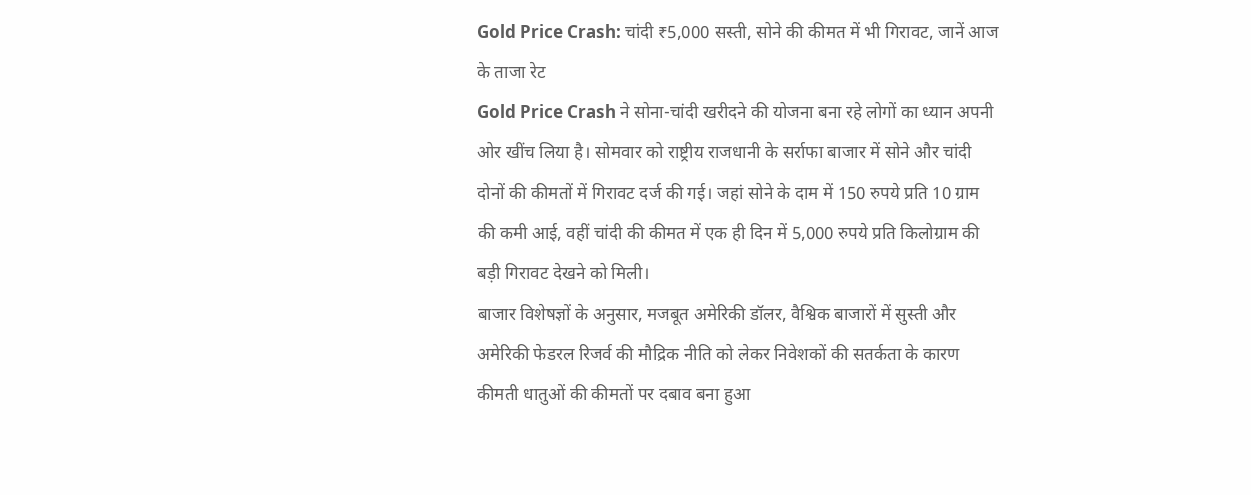Gold Price Crash: चांदी ₹5,000 सस्ती, सोने की कीमत में भी गिरावट, जानें आज के ताजा रेट
Gold Price Crash ने सोना-चांदी खरीदने की योजना बना रहे लोगों का ध्यान अपनी ओर खींच लिया है। सोमवार को राष्ट्रीय राजधानी के सर्राफा बाजार में सोने और चांदी दोनों की कीमतों में गिरावट दर्ज की गई। जहां सोने के दाम में 150 रुपये प्रति 10 ग्राम की कमी आई, वहीं चांदी की कीमत में एक ही दिन में 5,000 रुपये प्रति किलोग्राम की बड़ी गिरावट देखने को मिली।
बाजार विशेषज्ञों के अनुसार, मजबूत अमेरिकी डॉलर, वैश्विक बाजारों में सुस्ती और अमेरिकी फेडरल रिजर्व की मौद्रिक नीति को लेकर निवेशकों की सतर्कता के कारण कीमती धातुओं की कीमतों पर दबाव बना हुआ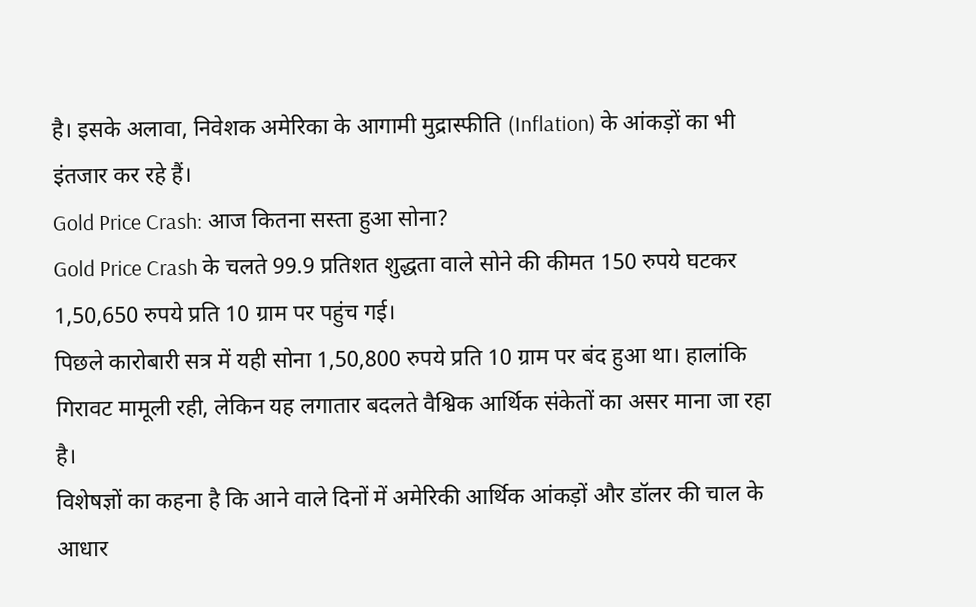है। इसके अलावा, निवेशक अमेरिका के आगामी मुद्रास्फीति (Inflation) के आंकड़ों का भी इंतजार कर रहे हैं।
Gold Price Crash: आज कितना सस्ता हुआ सोना?
Gold Price Crash के चलते 99.9 प्रतिशत शुद्धता वाले सोने की कीमत 150 रुपये घटकर 1,50,650 रुपये प्रति 10 ग्राम पर पहुंच गई।
पिछले कारोबारी सत्र में यही सोना 1,50,800 रुपये प्रति 10 ग्राम पर बंद हुआ था। हालांकि गिरावट मामूली रही, लेकिन यह लगातार बदलते वैश्विक आर्थिक संकेतों का असर माना जा रहा है।
विशेषज्ञों का कहना है कि आने वाले दिनों में अमेरिकी आर्थिक आंकड़ों और डॉलर की चाल के आधार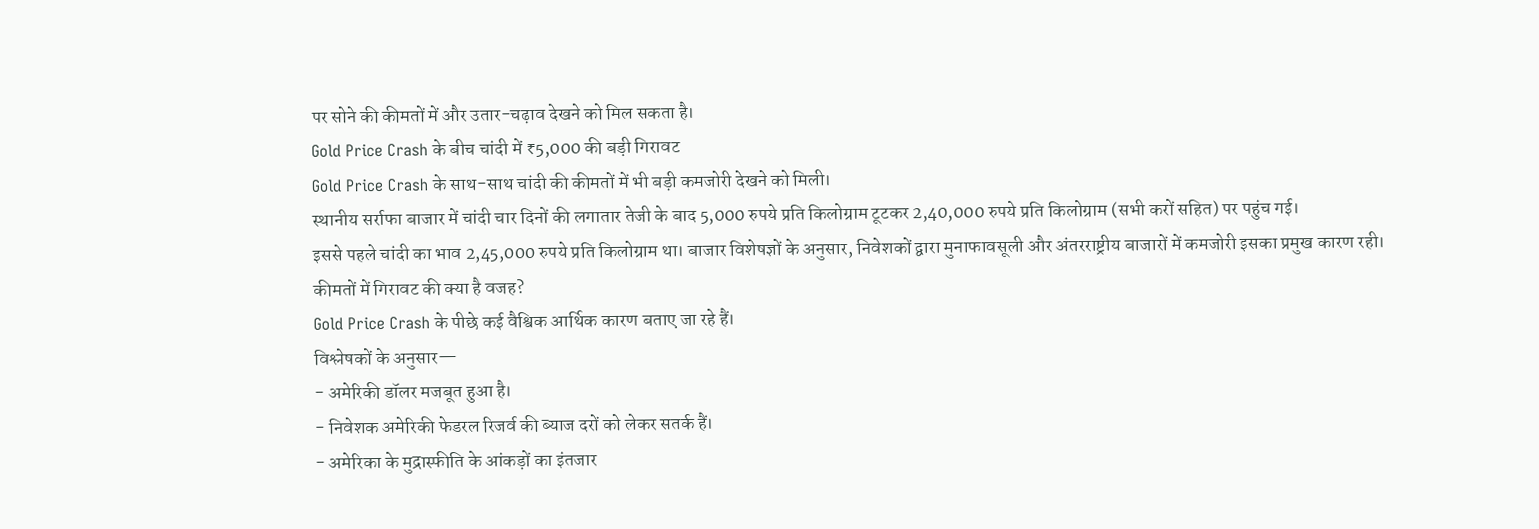पर सोने की कीमतों में और उतार-चढ़ाव देखने को मिल सकता है।
Gold Price Crash के बीच चांदी में ₹5,000 की बड़ी गिरावट
Gold Price Crash के साथ-साथ चांदी की कीमतों में भी बड़ी कमजोरी देखने को मिली।
स्थानीय सर्राफा बाजार में चांदी चार दिनों की लगातार तेजी के बाद 5,000 रुपये प्रति किलोग्राम टूटकर 2,40,000 रुपये प्रति किलोग्राम (सभी करों सहित) पर पहुंच गई।
इससे पहले चांदी का भाव 2,45,000 रुपये प्रति किलोग्राम था। बाजार विशेषज्ञों के अनुसार, निवेशकों द्वारा मुनाफावसूली और अंतरराष्ट्रीय बाजारों में कमजोरी इसका प्रमुख कारण रही।
कीमतों में गिरावट की क्या है वजह?
Gold Price Crash के पीछे कई वैश्विक आर्थिक कारण बताए जा रहे हैं।
विश्लेषकों के अनुसार—
- अमेरिकी डॉलर मजबूत हुआ है।
- निवेशक अमेरिकी फेडरल रिजर्व की ब्याज दरों को लेकर सतर्क हैं।
- अमेरिका के मुद्रास्फीति के आंकड़ों का इंतजार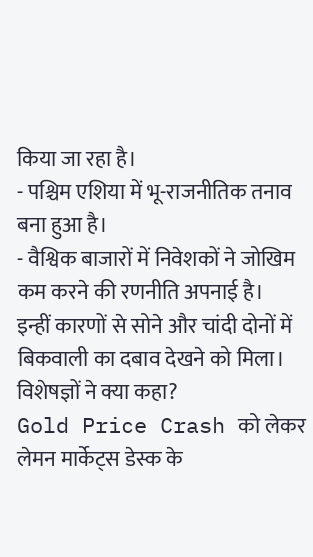किया जा रहा है।
- पश्चिम एशिया में भू-राजनीतिक तनाव बना हुआ है।
- वैश्विक बाजारों में निवेशकों ने जोखिम कम करने की रणनीति अपनाई है।
इन्हीं कारणों से सोने और चांदी दोनों में बिकवाली का दबाव देखने को मिला।
विशेषज्ञों ने क्या कहा?
Gold Price Crash को लेकर लेमन मार्केट्स डेस्क के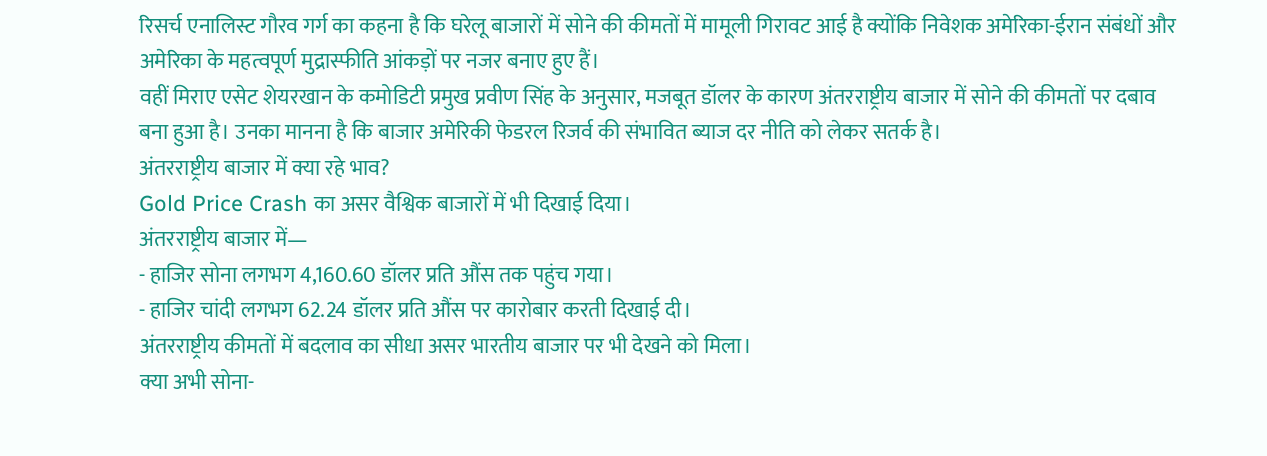रिसर्च एनालिस्ट गौरव गर्ग का कहना है कि घरेलू बाजारों में सोने की कीमतों में मामूली गिरावट आई है क्योंकि निवेशक अमेरिका-ईरान संबंधों और अमेरिका के महत्वपूर्ण मुद्रास्फीति आंकड़ों पर नजर बनाए हुए हैं।
वहीं मिराए एसेट शेयरखान के कमोडिटी प्रमुख प्रवीण सिंह के अनुसार, मजबूत डॉलर के कारण अंतरराष्ट्रीय बाजार में सोने की कीमतों पर दबाव बना हुआ है। उनका मानना है कि बाजार अमेरिकी फेडरल रिजर्व की संभावित ब्याज दर नीति को लेकर सतर्क है।
अंतरराष्ट्रीय बाजार में क्या रहे भाव?
Gold Price Crash का असर वैश्विक बाजारों में भी दिखाई दिया।
अंतरराष्ट्रीय बाजार में—
- हाजिर सोना लगभग 4,160.60 डॉलर प्रति औंस तक पहुंच गया।
- हाजिर चांदी लगभग 62.24 डॉलर प्रति औंस पर कारोबार करती दिखाई दी।
अंतरराष्ट्रीय कीमतों में बदलाव का सीधा असर भारतीय बाजार पर भी देखने को मिला।
क्या अभी सोना-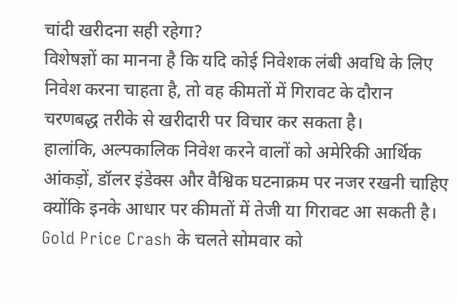चांदी खरीदना सही रहेगा?
विशेषज्ञों का मानना है कि यदि कोई निवेशक लंबी अवधि के लिए निवेश करना चाहता है, तो वह कीमतों में गिरावट के दौरान चरणबद्ध तरीके से खरीदारी पर विचार कर सकता है।
हालांकि, अल्पकालिक निवेश करने वालों को अमेरिकी आर्थिक आंकड़ों, डॉलर इंडेक्स और वैश्विक घटनाक्रम पर नजर रखनी चाहिए क्योंकि इनके आधार पर कीमतों में तेजी या गिरावट आ सकती है।
Gold Price Crash के चलते सोमवार को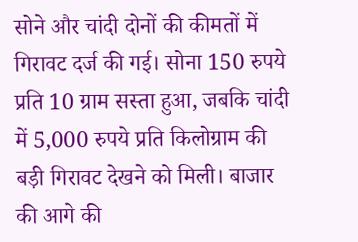सोने और चांदी दोनों की कीमतों में गिरावट दर्ज की गई। सोना 150 रुपये प्रति 10 ग्राम सस्ता हुआ, जबकि चांदी में 5,000 रुपये प्रति किलोग्राम की बड़ी गिरावट देखने को मिली। बाजार की आगे की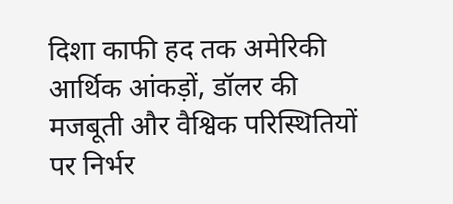दिशा काफी हद तक अमेरिकी आर्थिक आंकड़ों, डॉलर की मजबूती और वैश्विक परिस्थितियों पर निर्भर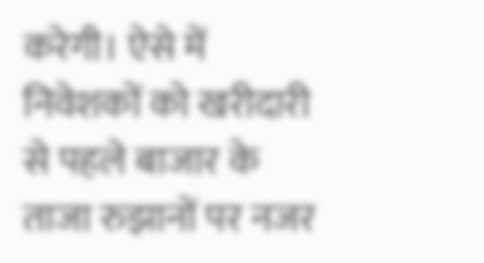करेगी। ऐसे में निवेशकों को खरीदारी से पहले बाजार के ताजा रुझानों पर नजर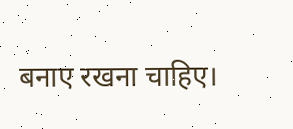बनाए रखना चाहिए।